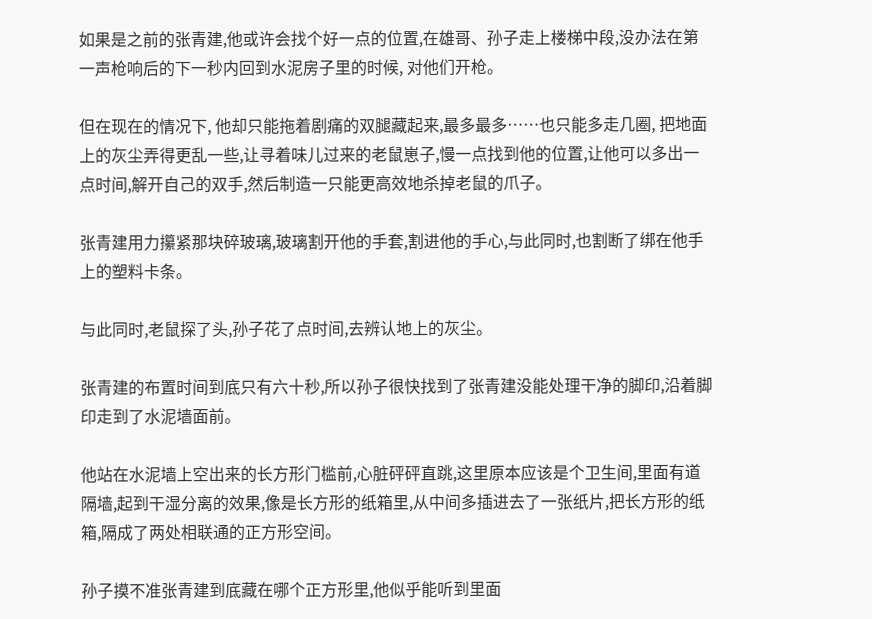如果是之前的张青建,他或许会找个好一点的位置,在雄哥、孙子走上楼梯中段,没办法在第一声枪响后的下一秒内回到水泥房子里的时候, 对他们开枪。

但在现在的情况下, 他却只能拖着剧痛的双腿藏起来,最多最多……也只能多走几圈, 把地面上的灰尘弄得更乱一些,让寻着味儿过来的老鼠崽子,慢一点找到他的位置,让他可以多出一点时间,解开自己的双手,然后制造一只能更高效地杀掉老鼠的爪子。

张青建用力攥紧那块碎玻璃,玻璃割开他的手套,割进他的手心,与此同时,也割断了绑在他手上的塑料卡条。

与此同时,老鼠探了头,孙子花了点时间,去辨认地上的灰尘。

张青建的布置时间到底只有六十秒,所以孙子很快找到了张青建没能处理干净的脚印,沿着脚印走到了水泥墙面前。

他站在水泥墙上空出来的长方形门槛前,心脏砰砰直跳,这里原本应该是个卫生间,里面有道隔墙,起到干湿分离的效果,像是长方形的纸箱里,从中间多插进去了一张纸片,把长方形的纸箱,隔成了两处相联通的正方形空间。

孙子摸不准张青建到底藏在哪个正方形里,他似乎能听到里面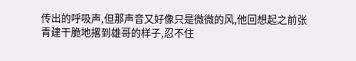传出的呼吸声,但那声音又好像只是微微的风,他回想起之前张青建干脆地撂到雄哥的样子,忍不住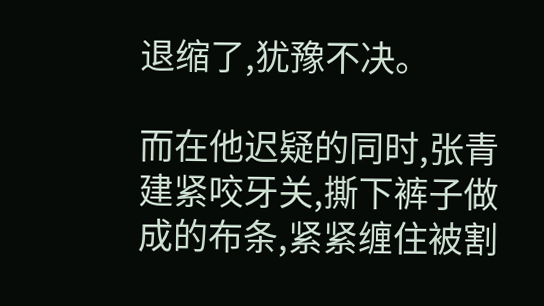退缩了,犹豫不决。

而在他迟疑的同时,张青建紧咬牙关,撕下裤子做成的布条,紧紧缠住被割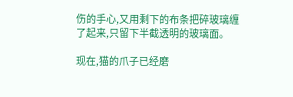伤的手心,又用剩下的布条把碎玻璃缠了起来,只留下半截透明的玻璃面。

现在,猫的爪子已经磨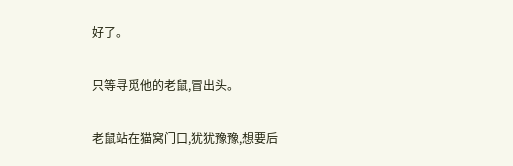好了。

只等寻觅他的老鼠,冒出头。

老鼠站在猫窝门口,犹犹豫豫,想要后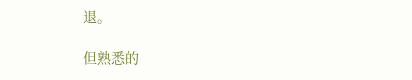退。

但熟悉的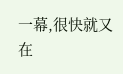一幕,很快就又在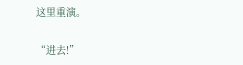这里重演。

“进去!”